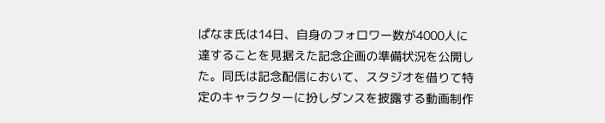ぱなま氏は14日、自身のフォロワー数が4000人に達することを見据えた記念企画の準備状況を公開した。同氏は記念配信において、スタジオを借りて特定のキャラクターに扮しダンスを披露する動画制作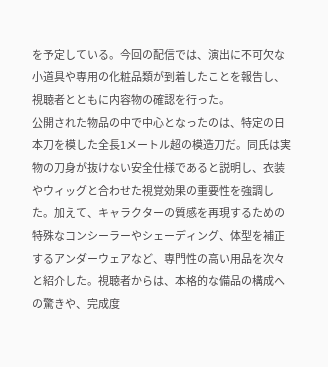を予定している。今回の配信では、演出に不可欠な小道具や専用の化粧品類が到着したことを報告し、視聴者とともに内容物の確認を行った。
公開された物品の中で中心となったのは、特定の日本刀を模した全長1メートル超の模造刀だ。同氏は実物の刀身が抜けない安全仕様であると説明し、衣装やウィッグと合わせた視覚効果の重要性を強調した。加えて、キャラクターの質感を再現するための特殊なコンシーラーやシェーディング、体型を補正するアンダーウェアなど、専門性の高い用品を次々と紹介した。視聴者からは、本格的な備品の構成への驚きや、完成度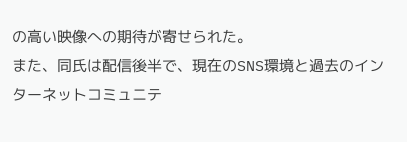の高い映像への期待が寄せられた。
また、同氏は配信後半で、現在のSNS環境と過去のインターネットコミュニテ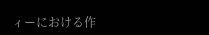ィーにおける作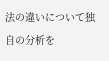法の違いについて独自の分析を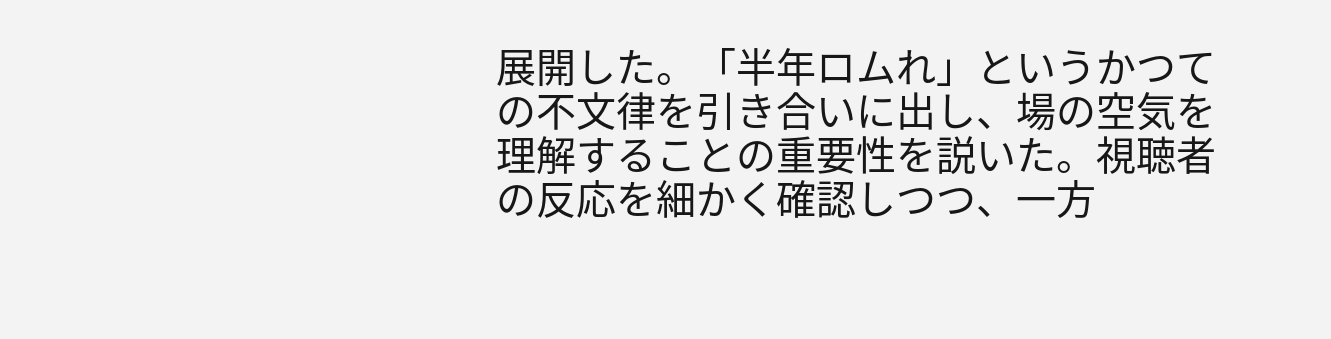展開した。「半年ロムれ」というかつての不文律を引き合いに出し、場の空気を理解することの重要性を説いた。視聴者の反応を細かく確認しつつ、一方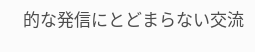的な発信にとどまらない交流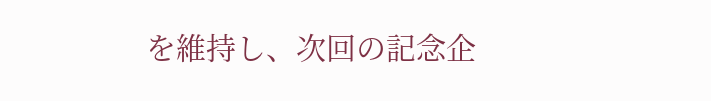を維持し、次回の記念企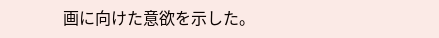画に向けた意欲を示した。